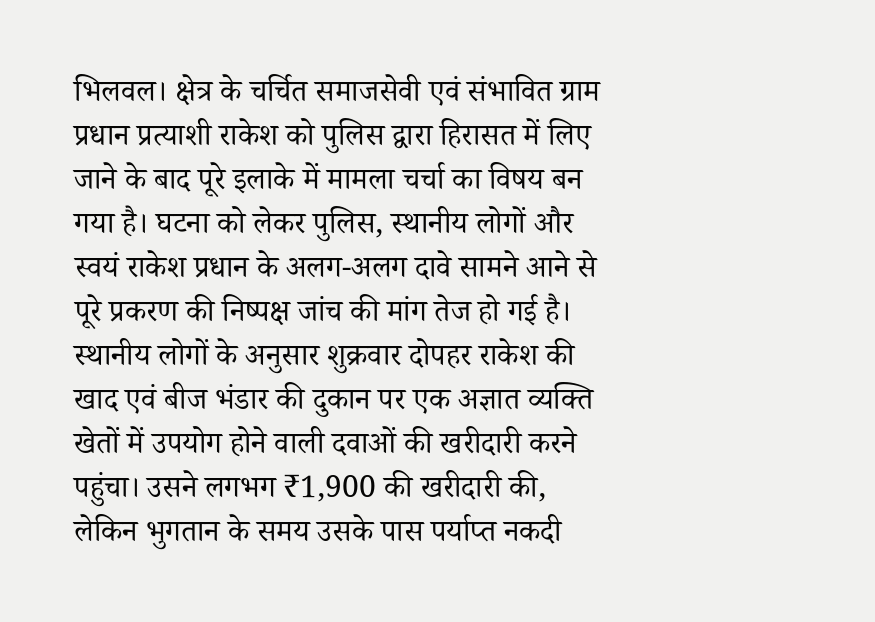भिलवल। क्षेत्र के चर्चित समाजसेवी एवं संभावित ग्राम प्रधान प्रत्याशी राकेश को पुलिस द्वारा हिरासत में लिए जाने के बाद पूरे इलाके में मामला चर्चा का विषय बन गया है। घटना को लेकर पुलिस, स्थानीय लोगों और स्वयं राकेश प्रधान के अलग-अलग दावे सामने आने से पूरे प्रकरण की निष्पक्ष जांच की मांग तेज हो गई है।
स्थानीय लोगों के अनुसार शुक्रवार दोपहर राकेश की खाद एवं बीज भंडार की दुकान पर एक अज्ञात व्यक्ति खेतों में उपयोग होने वाली दवाओं की खरीदारी करने पहुंचा। उसने लगभग ₹1,900 की खरीदारी की, लेकिन भुगतान के समय उसके पास पर्याप्त नकदी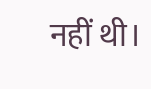नहीं थी।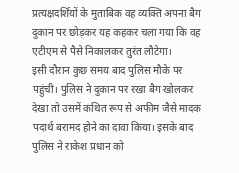प्रत्यक्षदर्शियों के मुताबिक वह व्यक्ति अपना बैग दुकान पर छोड़कर यह कहकर चला गया कि वह एटीएम से पैसे निकालकर तुरंत लौटेगा।
इसी दौरान कुछ समय बाद पुलिस मौके पर पहुंची। पुलिस ने दुकान पर रखा बैग खोलकर देखा तो उसमें कथित रूप से अफीम जैसे मादक पदार्थ बरामद होने का दावा किया। इसके बाद पुलिस ने राकेश प्रधान को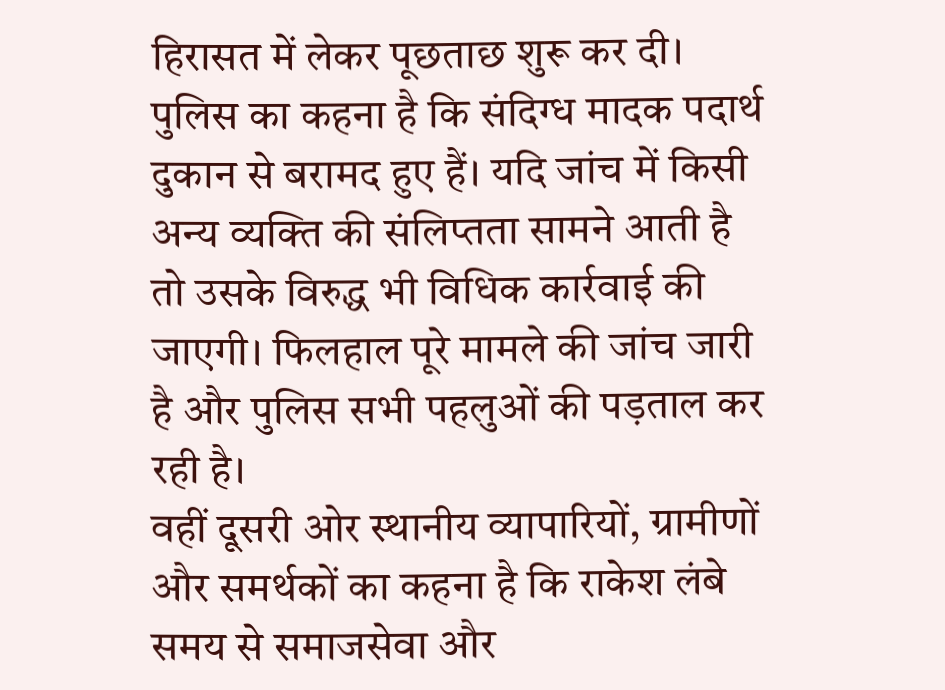हिरासत में लेकर पूछताछ शुरू कर दी।
पुलिस का कहना है कि संदिग्ध मादक पदार्थ दुकान से बरामद हुए हैं। यदि जांच में किसी अन्य व्यक्ति की संलिप्तता सामने आती है तो उसके विरुद्ध भी विधिक कार्रवाई की जाएगी। फिलहाल पूरे मामले की जांच जारी है और पुलिस सभी पहलुओं की पड़ताल कर रही है।
वहीं दूसरी ओर स्थानीय व्यापारियों, ग्रामीणों और समर्थकों का कहना है कि राकेश लंबे समय से समाजसेवा और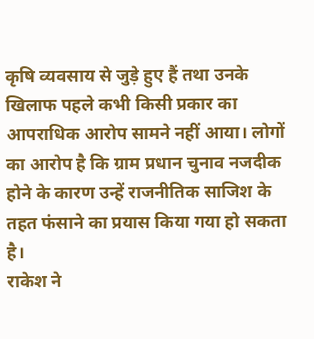कृषि व्यवसाय से जुड़े हुए हैं तथा उनके खिलाफ पहले कभी किसी प्रकार का आपराधिक आरोप सामने नहीं आया। लोगों का आरोप है कि ग्राम प्रधान चुनाव नजदीक होने के कारण उन्हें राजनीतिक साजिश के तहत फंसाने का प्रयास किया गया हो सकता है।
राकेश ने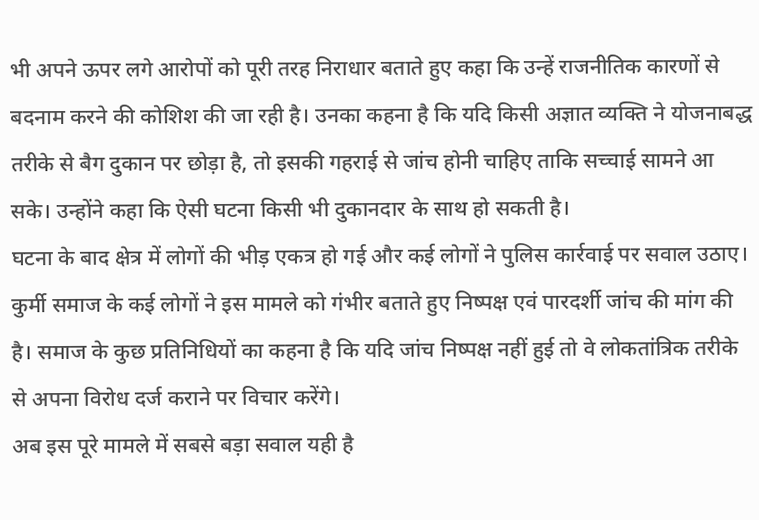भी अपने ऊपर लगे आरोपों को पूरी तरह निराधार बताते हुए कहा कि उन्हें राजनीतिक कारणों से बदनाम करने की कोशिश की जा रही है। उनका कहना है कि यदि किसी अज्ञात व्यक्ति ने योजनाबद्ध तरीके से बैग दुकान पर छोड़ा है, तो इसकी गहराई से जांच होनी चाहिए ताकि सच्चाई सामने आ सके। उन्होंने कहा कि ऐसी घटना किसी भी दुकानदार के साथ हो सकती है।
घटना के बाद क्षेत्र में लोगों की भीड़ एकत्र हो गई और कई लोगों ने पुलिस कार्रवाई पर सवाल उठाए। कुर्मी समाज के कई लोगों ने इस मामले को गंभीर बताते हुए निष्पक्ष एवं पारदर्शी जांच की मांग की है। समाज के कुछ प्रतिनिधियों का कहना है कि यदि जांच निष्पक्ष नहीं हुई तो वे लोकतांत्रिक तरीके से अपना विरोध दर्ज कराने पर विचार करेंगे।
अब इस पूरे मामले में सबसे बड़ा सवाल यही है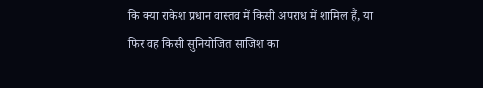कि क्या राकेश प्रधान वास्तव में किसी अपराध में शामिल हैं, या फिर वह किसी सुनियोजित साजिश का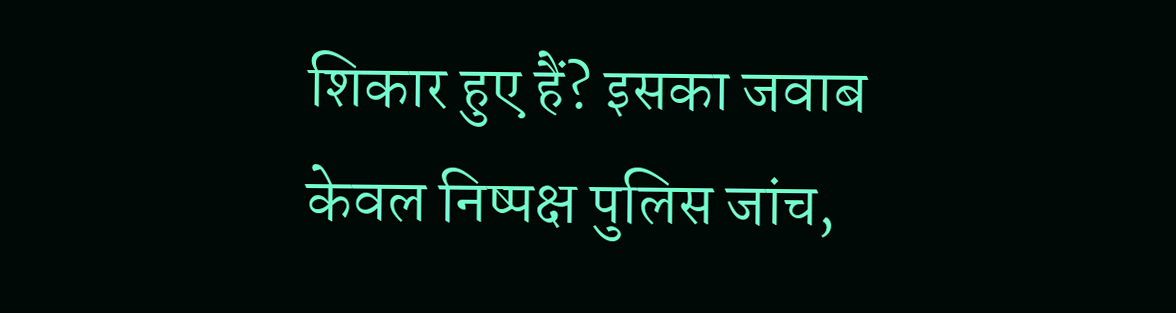शिकार हुए हैं? इसका जवाब केवल निष्पक्ष पुलिस जांच,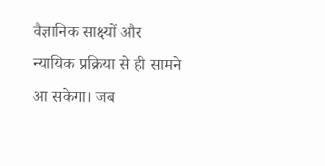वैज्ञानिक साक्ष्यों और न्यायिक प्रक्रिया से ही सामने आ सकेगा। जब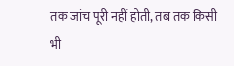तक जांच पूरी नहीं होती, तब तक किसी भी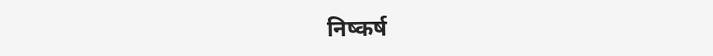निष्कर्ष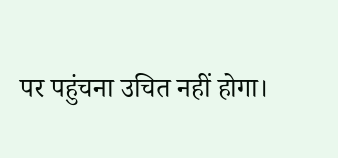पर पहुंचना उचित नहीं होगा।